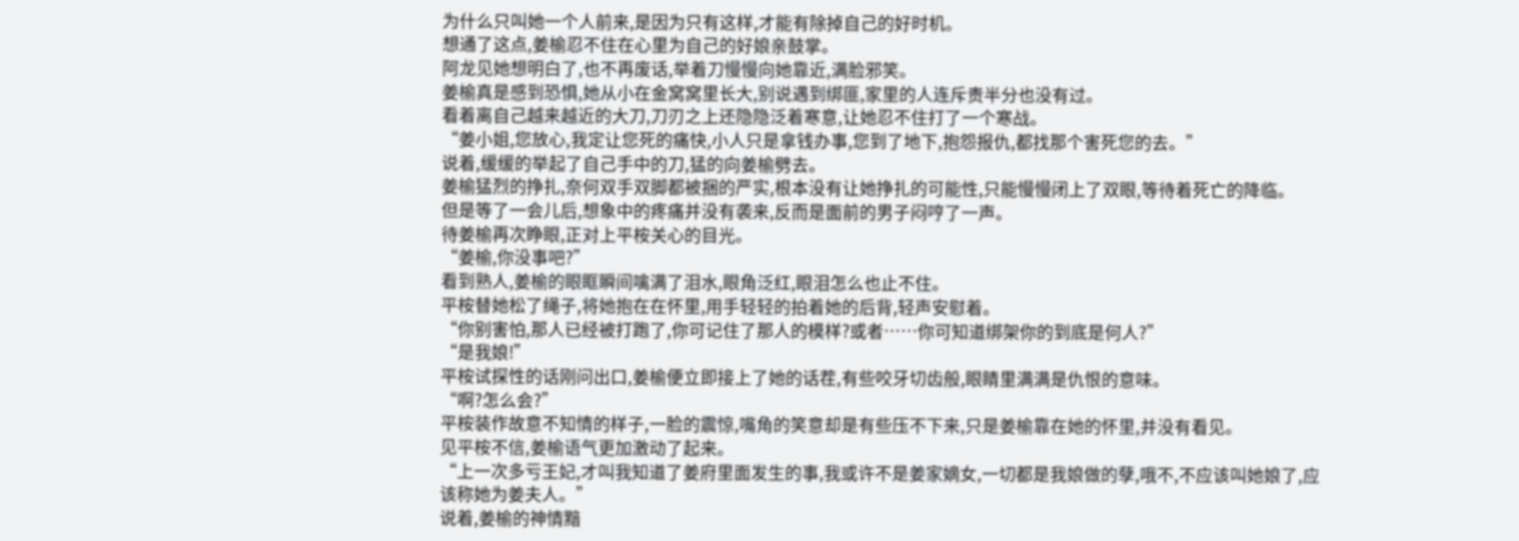为什么只叫她一个人前来,是因为只有这样,才能有除掉自己的好时机。
想通了这点,姜榆忍不住在心里为自己的好娘亲鼓掌。
阿龙见她想明白了,也不再废话,举着刀慢慢向她靠近,满脸邪笑。
姜榆真是感到恐惧,她从小在金窝窝里长大,别说遇到绑匪,家里的人连斥责半分也没有过。
看着离自己越来越近的大刀,刀刃之上还隐隐泛着寒意,让她忍不住打了一个寒战。
“姜小姐,您放心,我定让您死的痛快,小人只是拿钱办事,您到了地下,抱怨报仇,都找那个害死您的去。”
说着,缓缓的举起了自己手中的刀,猛的向姜榆劈去。
姜榆猛烈的挣扎,奈何双手双脚都被捆的严实,根本没有让她挣扎的可能性,只能慢慢闭上了双眼,等待着死亡的降临。
但是等了一会儿后,想象中的疼痛并没有袭来,反而是面前的男子闷哼了一声。
待姜榆再次睁眼,正对上平桉关心的目光。
“姜榆,你没事吧?”
看到熟人,姜榆的眼眶瞬间噙满了泪水,眼角泛红,眼泪怎么也止不住。
平桉替她松了绳子,将她抱在在怀里,用手轻轻的拍着她的后背,轻声安慰着。
“你别害怕,那人已经被打跑了,你可记住了那人的模样?或者……你可知道绑架你的到底是何人?”
“是我娘!”
平桉试探性的话刚问出口,姜榆便立即接上了她的话茬,有些咬牙切齿般,眼睛里满满是仇恨的意味。
“啊?怎么会?”
平桉装作故意不知情的样子,一脸的震惊,嘴角的笑意却是有些压不下来,只是姜榆靠在她的怀里,并没有看见。
见平桉不信,姜榆语气更加激动了起来。
“上一次多亏王妃,才叫我知道了姜府里面发生的事,我或许不是姜家嫡女,一切都是我娘做的孽,哦不,不应该叫她娘了,应该称她为姜夫人。”
说着,姜榆的神情黯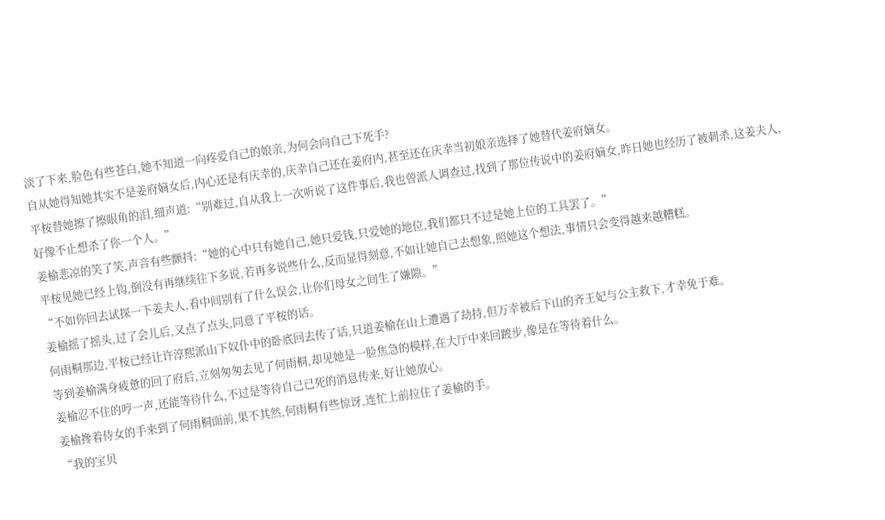淡了下来,脸色有些苍白,她不知道一向疼爱自己的娘亲,为何会向自己下死手?
自从她得知她其实不是姜府嫡女后,内心还是有庆幸的,庆幸自己还在姜府内,甚至还在庆幸当初娘亲选择了她替代姜府嫡女。
平桉替她擦了擦眼角的泪,细声道:“别难过,自从我上一次听说了这件事后,我也曾派人调查过,找到了那位传说中的姜府嫡女,昨日她也经历了被刺杀,这姜夫人,好像不止想杀了你一个人。”
姜榆悲凉的笑了笑,声音有些颤抖:“她的心中只有她自己,她只爱钱,只爱她的地位,我们都只不过是她上位的工具罢了。”
平桉见她已经上钩,倒没有再继续往下多说,若再多说些什么,反而显得刻意,不如让她自己去想象,照她这个想法,事情只会变得越来越糟糕。
“不如你回去试探一下姜夫人,看中间别有了什么误会,让你们母女之间生了嫌隙。”
姜榆摇了摇头,过了会儿后,又点了点头,同意了平桉的话。
何雨桐那边,平桉已经让许淳熙派山下奴仆中的卧底回去传了话,只道姜榆在山上遭遇了劫持,但万幸被后下山的齐王妃与公主救下,才幸免于难。
等到姜榆满身疲惫的回了府后,立刻匆匆去见了何雨桐,却见她是一脸焦急的模样,在大厅中来回踱步,像是在等待着什么。
姜榆忍不住的哼一声,还能等待什么,不过是等待自己已死的消息传来,好让她放心。
姜榆搀着侍女的手来到了何雨桐面前,果不其然,何雨桐有些惊讶,连忙上前拉住了姜榆的手。
“我的宝贝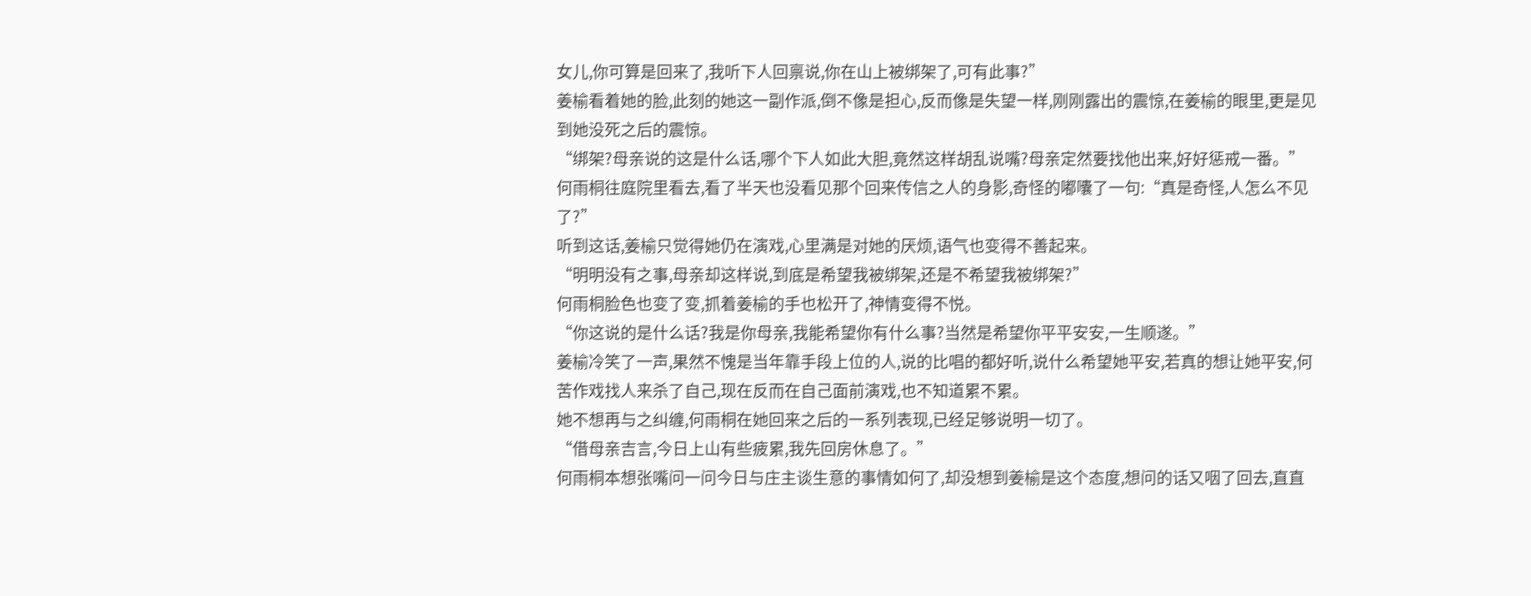女儿,你可算是回来了,我听下人回禀说,你在山上被绑架了,可有此事?”
姜榆看着她的脸,此刻的她这一副作派,倒不像是担心,反而像是失望一样,刚刚露出的震惊,在姜榆的眼里,更是见到她没死之后的震惊。
“绑架?母亲说的这是什么话,哪个下人如此大胆,竟然这样胡乱说嘴?母亲定然要找他出来,好好惩戒一番。”
何雨桐往庭院里看去,看了半天也没看见那个回来传信之人的身影,奇怪的嘟囔了一句:“真是奇怪,人怎么不见了?”
听到这话,姜榆只觉得她仍在演戏,心里满是对她的厌烦,语气也变得不善起来。
“明明没有之事,母亲却这样说,到底是希望我被绑架,还是不希望我被绑架?”
何雨桐脸色也变了变,抓着姜榆的手也松开了,神情变得不悦。
“你这说的是什么话?我是你母亲,我能希望你有什么事?当然是希望你平平安安,一生顺遂。”
姜榆冷笑了一声,果然不愧是当年靠手段上位的人,说的比唱的都好听,说什么希望她平安,若真的想让她平安,何苦作戏找人来杀了自己,现在反而在自己面前演戏,也不知道累不累。
她不想再与之纠缠,何雨桐在她回来之后的一系列表现,已经足够说明一切了。
“借母亲吉言,今日上山有些疲累,我先回房休息了。”
何雨桐本想张嘴问一问今日与庄主谈生意的事情如何了,却没想到姜榆是这个态度,想问的话又咽了回去,直直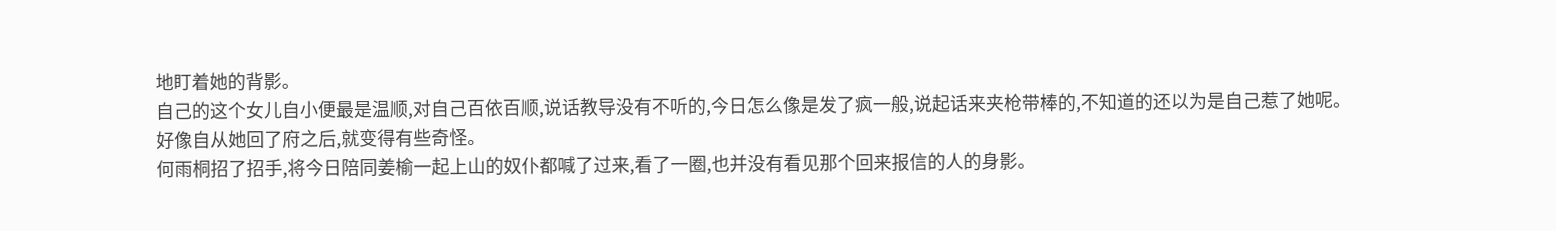地盯着她的背影。
自己的这个女儿自小便最是温顺,对自己百依百顺,说话教导没有不听的,今日怎么像是发了疯一般,说起话来夹枪带棒的,不知道的还以为是自己惹了她呢。
好像自从她回了府之后,就变得有些奇怪。
何雨桐招了招手,将今日陪同姜榆一起上山的奴仆都喊了过来,看了一圈,也并没有看见那个回来报信的人的身影。